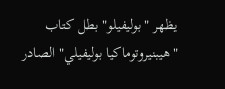يظهر "بوليفيلو" بطل كتاب "هيبنيروتوماكيا بوليفيلي" الصادر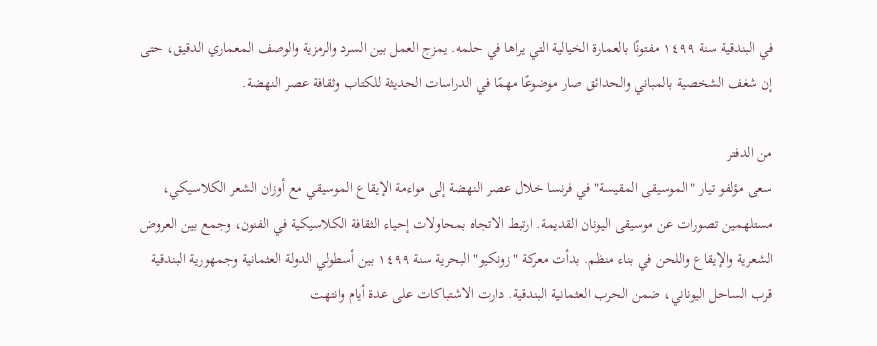في البندقية سنة ١٤٩٩ مفتونًا بالعمارة الخيالية التي يراها في حلمه. يمزج العمل بين السرد والرمزية والوصف المعماري الدقيق، حتى إن شغف الشخصية بالمباني والحدائق صار موضوعًا مهمًا في الدراسات الحديثة للكتاب وثقافة عصر النهضة.

من الدفتر
سعى مؤلفو تيار "الموسيقى المقيسة" في فرنسا خلال عصر النهضة إلى مواءمة الإيقاع الموسيقي مع أوزان الشعر الكلاسيكي، مستلهمين تصورات عن موسيقى اليونان القديمة. ارتبط الاتجاه بمحاولات إحياء الثقافة الكلاسيكية في الفنون، وجمع بين العروض الشعرية والإيقاع واللحن في بناء منظم. بدأت معركة "زونكيو" البحرية سنة ١٤٩٩ بين أسطولي الدولة العثمانية وجمهورية البندقية قرب الساحل اليوناني، ضمن الحرب العثمانية البندقية. دارت الاشتباكات على عدة أيام وانتهت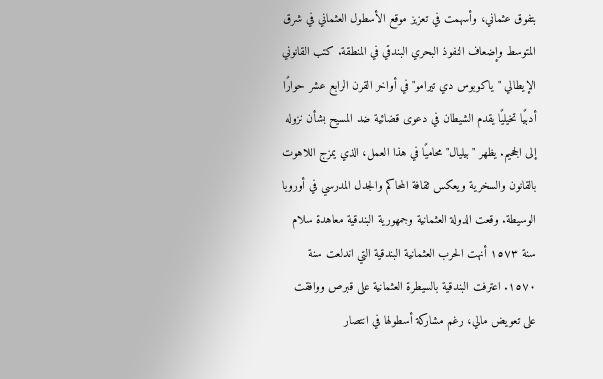بتفوق عثماني، وأسهمت في تعزيز موقع الأسطول العثماني في شرق المتوسط وإضعاف النفوذ البحري البندقي في المنطقة. كتب القانوني الإيطالي "ياكوبوس دي تيرامو" في أواخر القرن الرابع عشر حوارًا أدبيًا تخيليًا يقدم الشيطان في دعوى قضائية ضد المسيح بشأن نزوله إلى الجحيم. يظهر "بيليال" محاميًا في هذا العمل، الذي يمزج اللاهوت بالقانون والسخرية ويعكس ثقافة المحاكم والجدل المدرسي في أوروبا الوسيطة. وقعت الدولة العثمانية وجمهورية البندقية معاهدة سلام سنة ١٥٧٣ أنهت الحرب العثمانية البندقية التي اندلعت سنة ١٥٧٠. اعترفت البندقية بالسيطرة العثمانية على قبرص ووافقت على تعويض مالي، رغم مشاركة أسطولها في انتصار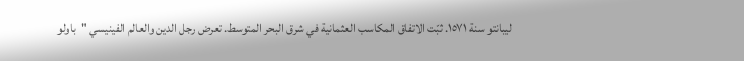ليبانتو سنة ١٥٧١. ثبّت الاتفاق المكاسب العثمانية في شرق البحر المتوسط. تعرض رجل الدين والعالم الفينيسي "باولو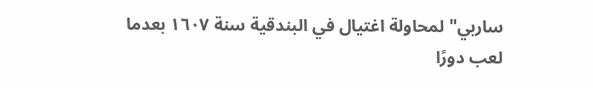ساربي" لمحاولة اغتيال في البندقية سنة ١٦٠٧ بعدما لعب دورًا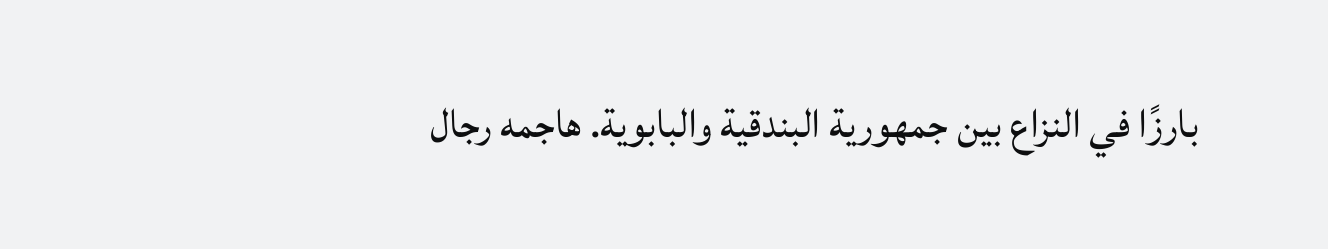بارزًا في النزاع بين جمهورية البندقية والبابوية. هاجمه رجال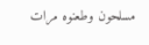مسلحون وطعنوه مرات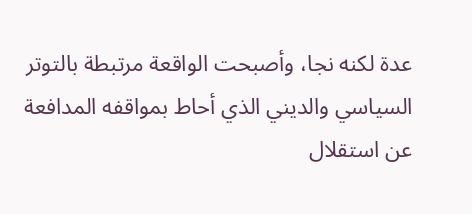عدة لكنه نجا، وأصبحت الواقعة مرتبطة بالتوتر السياسي والديني الذي أحاط بمواقفه المدافعة عن استقلال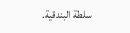سلطة البندقية.